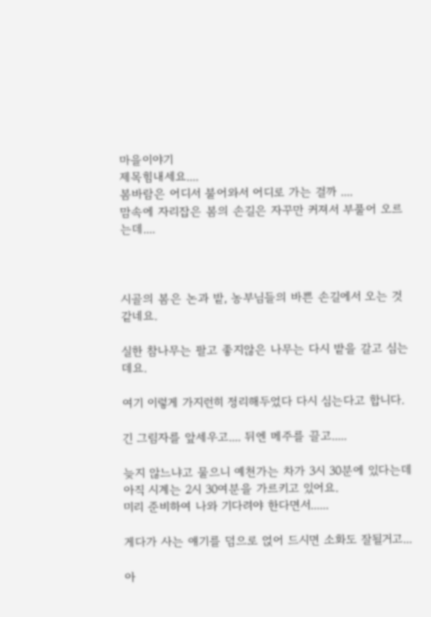마을이야기
제목힘내세요....
봄바람은 어디서 불어와서 어디로 가는 걸까 ....
맘속에 자리잡은 봄의 손길은 자꾸만 커져서 부풀어 오르는데....



시골의 봄은 논과 밭, 농부님들의 바쁜 손길에서 오는 것 같네요.

실한 참나무는 팔고 좋지않은 나무는 다시 밭을 갈고 심는데요.

여기 이렇게 가지런히 정리해두었다 다시 심는다고 합니다.

긴 그림자를 앞세우고.... 뒤엔 메주를 끌고.....

늦지 않느냐고 물으니 예천가는 차가 3시 30분에 있다는데 아직 시계는 2시 30여분을 가르키고 있어요.
미리 준비하여 나와 기다려야 한다면서......

게다가 사는 얘기를 덤으로 얹어 드시면 소화도 잘될거고...

아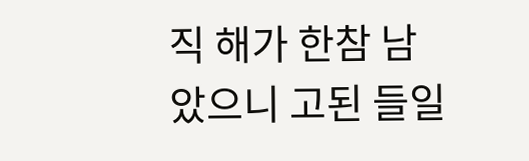직 해가 한참 남았으니 고된 들일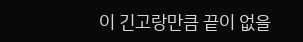이 긴고랑만큼 끝이 없을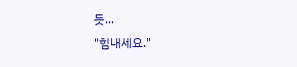듯...
"힘내세요."